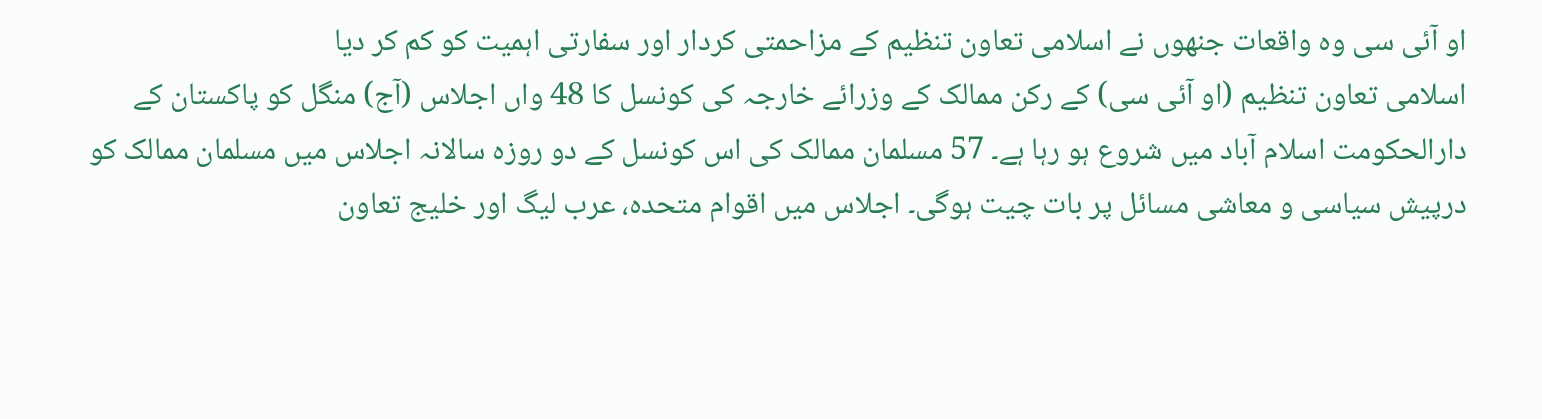او آئی سی وہ واقعات جنھوں نے اسلامی تعاون تنظیم کے مزاحمتی کردار اور سفارتی اہمیت کو کم کر دیا
اسلامی تعاون تنظیم (او آئی سی) کے رکن ممالک کے وزرائے خارجہ کی کونسل کا 48 واں اجلاس (آج) منگل کو پاکستان کے دارالحکومت اسلام آباد میں شروع ہو رہا ہے۔ 57 مسلمان ممالک کی اس کونسل کے دو روزہ سالانہ اجلاس میں مسلمان ممالک کو درپیش سیاسی و معاشی مسائل پر بات چیت ہوگی۔ اجلاس میں اقوام متحدہ، عرب لیگ اور خلیج تعاون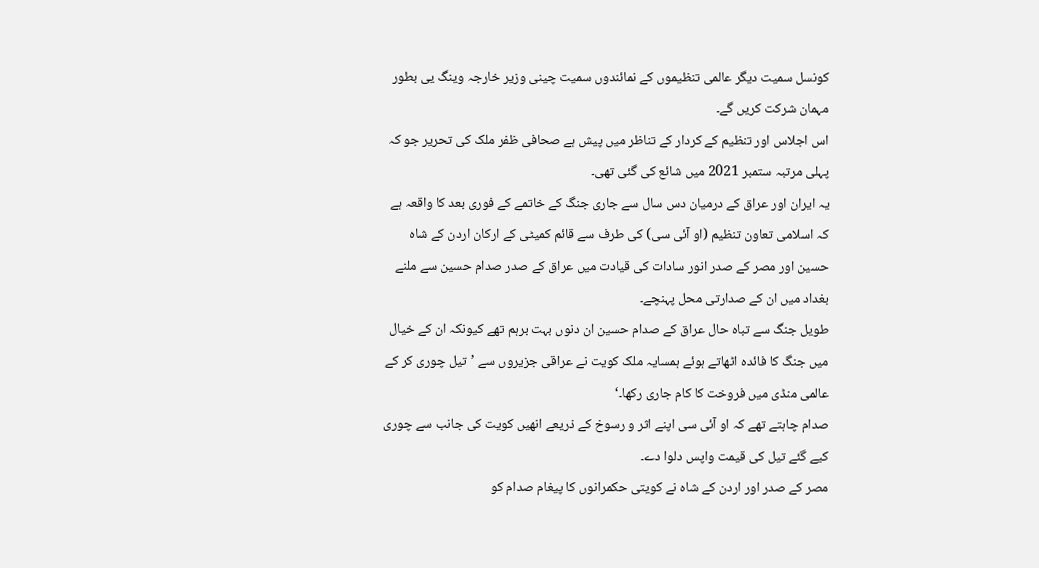کونسل سمیت دیگر عالمی تنظیموں کے نمائندوں سمیت چینی وزیر خارجہ وینگ یی بطور مہمان شرکت کریں گے۔
اس اجلاس اور تنظیم کے کردار کے تناظر میں پیش ہے صحافی ظفر ملک کی تحریر جو کہ پہلی مرتبہ ستمبر 2021 میں شائع کی گئی تھی۔
یہ ایران اور عراق کے درمیان دس سال سے جاری جنگ کے خاتمے کے فوری بعد کا واقعہ ہے کہ اسلامی تعاون تنظیم (او آئی سی) کی طرف سے قائم کمیٹی کے ارکان اردن کے شاہ حسین اور مصر کے صدر انور سادات کی قیادت میں عراق کے صدر صدام حسین سے ملنے بغداد میں ان کے صدارتی محل پہنچے۔
طویل جنگ سے تباہ حال عراق کے صدام حسین ان دنوں بہت برہم تھے کیونکہ ان کے خیال میں جنگ کا فائدہ اٹھاتے ہوئے ہمسایہ ملک کویت نے عراقی جزیروں سے ’تیل چوری کر کے عالمی منڈی میں فروخت کا کام جاری رکھا۔‘
صدام چاہتے تھے کہ او آئی سی اپنے اثر و رسوخ کے ذریعے انھیں کویت کی جانب سے چوری کیے گئے تیل کی قیمت واپس دلوا دے۔
مصر کے صدر اور اردن کے شاہ نے کویتی حکمرانوں کا پیغام صدام کو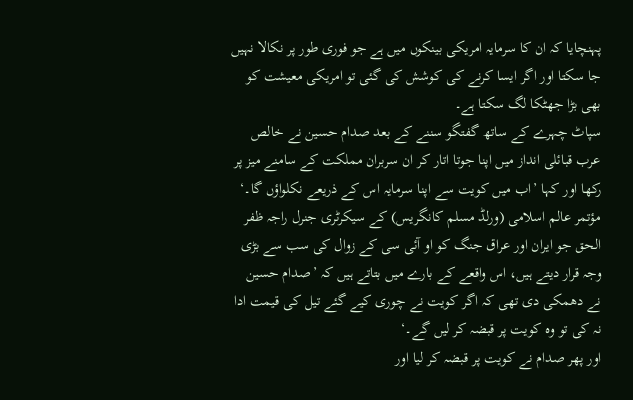پہنچایا کہ ان کا سرمایہ امریکی بینکوں میں ہے جو فوری طور پر نکالا نہیں جا سکتا اور اگر ایسا کرنے کی کوشش کی گئی تو امریکی معیشت کو بھی بڑا جھٹکا لگ سکتا ہے۔
سپاٹ چہرے کے ساتھ گفتگو سننے کے بعد صدام حسین نے خالص عرب قبائلی انداز میں اپنا جوتا اتار کر ان سربران مملکت کے سامنے میز پر رکھا اور کہا ’اب میں کویت سے اپنا سرمایہ اس کے ذریعے نکلواؤں گا۔‘
مؤتمر عالم اسلامی (ورلڈ مسلم کانگریس) کے سیکرٹری جنرل راجہ ظفر الحق جو ایران اور عراق جنگ کو او آئی سی کے زوال کی سب سے بڑی وجہ قرار دیتے ہیں، اس واقعے کے بارے میں بتاتے ہیں کہ ’صدام حسین نے دھمکی دی تھی کہ اگر کویت نے چوری کیے گئے تیل کی قیمت ادا نہ کی تو وہ کویت پر قبضہ کر لیں گے۔‘
اور پھر صدام نے کویت پر قبضہ کر لیا اور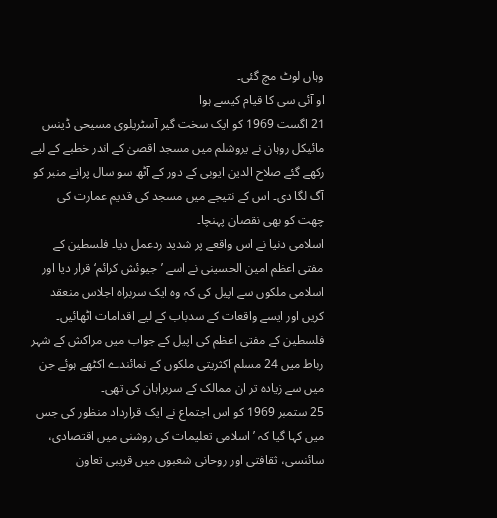وہاں لوٹ مچ گئی۔
او آئی سی کا قیام کیسے ہوا
21 اگست 1969 کو ایک سخت گیر آسٹریلوی مسیحی ڈینس مائیکل روہان نے یروشلم میں مسجد اقصیٰ کے اندر خطبے کے لیے رکھے گئے صلاح الدین ایوبی کے دور کے آٹھ سو سال پرانے منبر کو آگ لگا دی۔ اس کے نتیجے میں مسجد کی قدیم عمارت کی چھت کو بھی نقصان پہنچا۔
اسلامی دنیا نے اس واقعے پر شدید ردعمل دیا۔ فلسطین کے مفتی اعظم امین الحسینی نے اسے ’جیوئش کرائم‘ قرار دیا اور اسلامی ملکوں سے اپیل کی کہ وہ ایک سربراہ اجلاس منعقد کریں اور ایسے واقعات کے سدباب کے لیے اقدامات اٹھائیں۔
فلسطین کے مفتی اعظم کی اپیل کے جواب میں مراکش کے شہر رباط میں 24 مسلم اکثریتی ملکوں کے نمائندے اکٹھے ہوئے جن میں سے زیادہ تر ان ممالک کے سربراہان کی تھی۔
25 ستمبر 1969 کو اس اجتماع نے ایک قرارداد منظور کی جس میں کہا گیا کہ ’اسلامی تعلیمات کی روشنی میں اقتصادی، سائنسی، ثقافتی اور روحانی شعبوں میں قریبی تعاون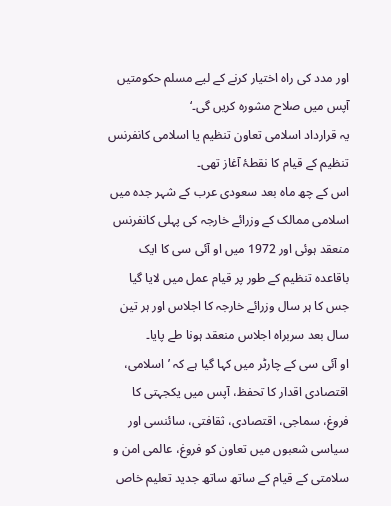اور مدد کی راہ اختیار کرنے کے لیے مسلم حکومتیں آپس میں صلاح مشورہ کریں گی۔‘
یہ قرارداد اسلامی تعاون تنظیم یا اسلامی کانفرنس تنظیم کے قیام کا نقطۂ آغاز تھی۔
اس کے چھ ماہ بعد سعودی عرب کے شہر جدہ میں اسلامی ممالک کے وزرائے خارجہ کی پہلی کانفرنس منعقد ہوئی اور 1972 میں او آئی سی کا ایک باقاعدہ تنظیم کے طور پر قیام عمل میں لایا گیا جس کا ہر سال وزرائے خارجہ کا اجلاس اور ہر تین سال بعد سربراہ اجلاس منعقد ہونا طے پایا۔
او آئی سی کے چارٹر میں کہا گیا ہے کہ ’اسلامی، اقتصادی اقدار کا تحفظ، آپس میں یکجہتی کا فروغ، سماجی، اقتصادی، ثقافتی، سائنسی اور سیاسی شعبوں میں تعاون کو فروغ، عالمی امن و سلامتی کے قیام کے ساتھ ساتھ جدید تعلیم خاص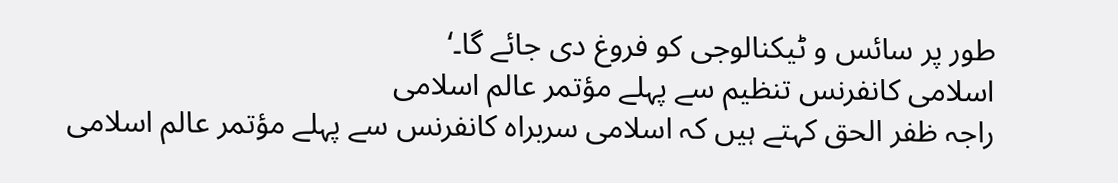طور پر سائس و ٹیکنالوجی کو فروغ دی جائے گا۔‘
اسلامی کانفرنس تنظیم سے پہلے مؤتمر عالم اسلامی
راجہ ظفر الحق کہتے ہیں کہ اسلامی سربراہ کانفرنس سے پہلے مؤتمر عالم اسلامی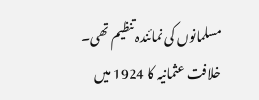مسلمانوں کی نمائندہ تنظیم تھی۔ خلافت عثمانیہ کا 1924 میں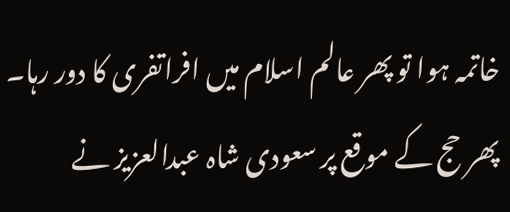خاتمہ ہوا تو پھر عالم اسلام میں افراتفری کا دور رہا۔ پھر حج کے موقع پر سعودی شاہ عبدالعزیز نے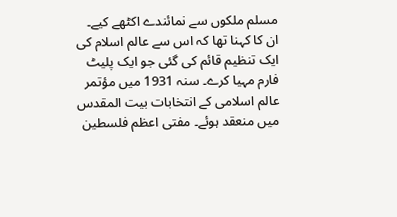مسلم ملکوں سے نمائندے اکٹھے کیے۔
ان کا کہنا تھا کہ اس سے عالم اسلام کی ایک تنظیم قائم کی گئی جو ایک پلیٹ فارم مہیا کرے۔ سنہ 1931 میں مؤتمر عالم اسلامی کے انتخابات بیت المقدس میں منعقد ہوئے۔ مفتی اعظم فلسطین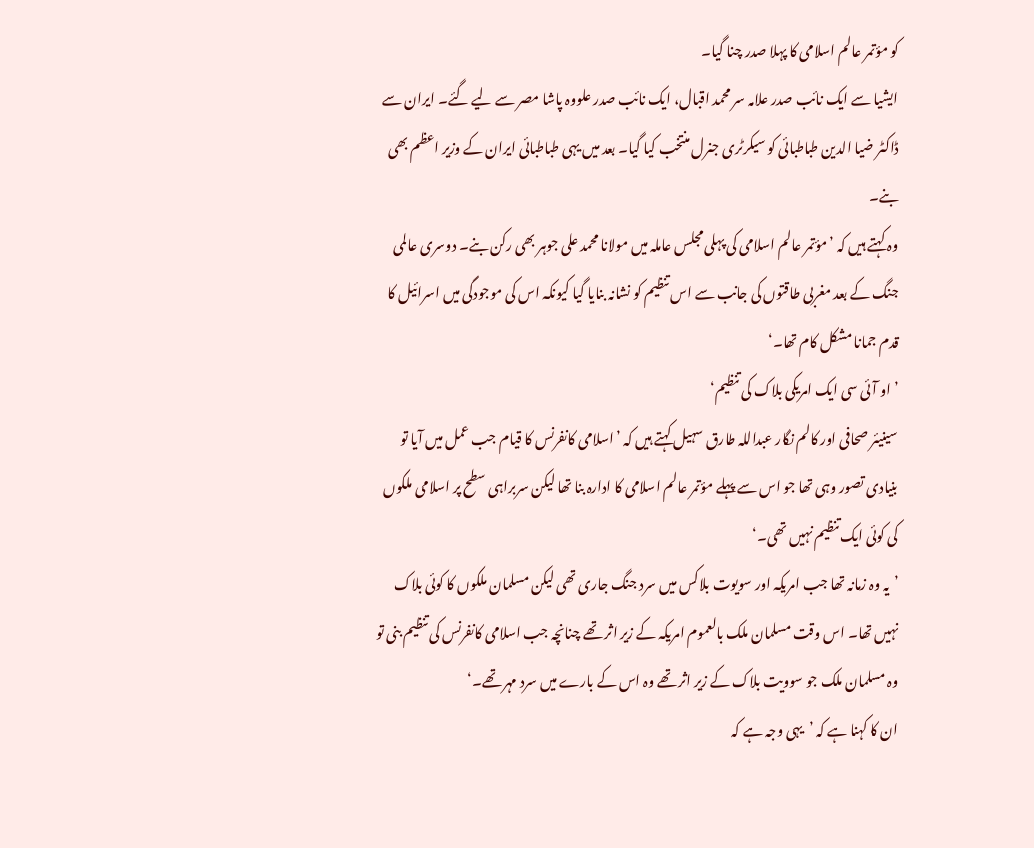کو مؤتمر عالم اسلامی کا پہلا صدر چنا گیا۔
ایشیا سے ایک نائب صدر علامہ سر محمد اقبال، ایک نائب صدر علووہ پاشا مصر سے لیے گئے۔ ایران سے ڈاکٹر ضیا الدین طباطبائی کو سیکرٹری جنرل منتخب کیا گیا۔ بعد میں یہی طباطبائی ایران کے وزیر اعظم بھی بنے۔
وہ کہتے ہیں کہ ’مؤتمر عالم اسلامی کی پہلی مجلس عاملہ میں مولانا محمد علی جوہر بھی رکن بنے۔ دوسری عالمی جنگ کے بعد مغربی طاقتوں کی جانب سے اس تنظیم کو نشانہ بنایا گیا کیونکہ اس کی موجودگی میں اسرائیل کا قدم جمانا مشکل کام تھا۔‘
’او آئی سی ایک امریکی بلاک کی تنظیم‘
سینیئر صحافی اور کالم نگار عبداللہ طارق سہیل کہتے ہیں کہ ’اسلامی کانفرنس کا قیام جب عمل میں آیا تو بنیادی تصور وہی تھا جو اس سے پہلے مؤتمر عالم اسلامی کا ادارہ بنا تھا لیکن سربراہی سطح پر اسلامی ملکوں کی کوئی ایک تنظیم نہیں تھی۔‘
’یہ وہ زمانہ تھا جب امریکہ اور سویوت بلاکس میں سرد جنگ جاری تھی لیکن مسلمان ملکوں کا کوئی بلاک نہیں تھا۔ اس وقت مسلمان ملک بالعموم امریکہ کے زیر اثر تھے چنانچہ جب اسلامی کانفرنس کی تنظیم بنی تو وہ مسلمان ملک جو سوویت بلاک کے زیر اثر تھے وہ اس کے بارے میں سرد مہر تھے۔‘
ان کا کہنا ہے کہ ’یہی وجہ ہے کہ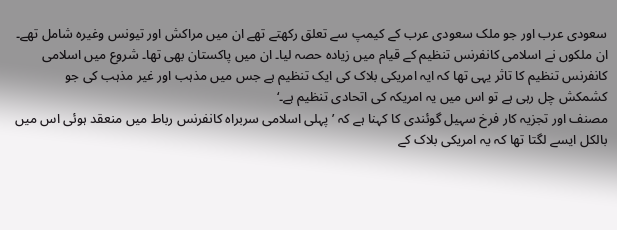سعودی عرب اور جو ملک سعودی عرب کے کیمپ سے تعلق رکھتے تھے ان میں مراکش اور تیونس وغیرہ شامل تھے۔ ان ملکوں نے اسلامی کانفرنس تنظیم کے قیام میں زیادہ حصہ لیا۔ ان میں پاکستان بھی تھا۔ شروع میں اسلامی کانفرنس تنظیم کا تاثر یہی تھا کہ ایہ امریکی بلاک کی ایک تنظیم ہے جس میں مذہب اور غیر مذہب کی جو کشمکش چل رہی ہے تو اس میں یہ امریکہ کی اتحادی تنظیم ہے۔‘
مصنف اور تجزیہ کار فرخ سہیل گوئندی کا کہنا ہے کہ ’پہلی اسلامی سربراہ کانفرنس رباط میں منعقد ہوئی اس میں بالکل ایسے لگتا تھا کہ یہ امریکی بلاک کے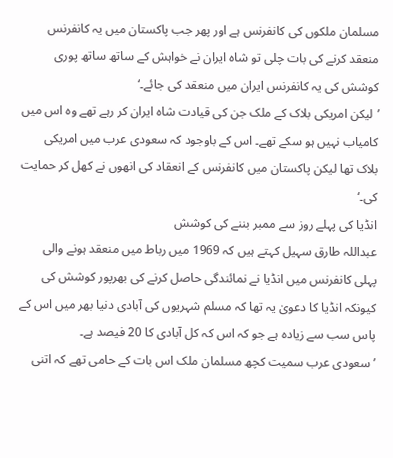مسلمان ملکوں کی کانفرنس ہے اور پھر جب پاکستان میں یہ کانفرنس منعقد کرنے کی بات چلی تو شاہ ایران نے خواہش کے ساتھ ساتھ پوری کوشش کی یہ کانفرنس ایران میں منعقد کی جائے۔‘
’لیکن امریکی بلاک کے ملک جن کی قیادت شاہ ایران کر رہے تھے وہ اس میں کامیاب نہیں ہو سکے تھے۔ اس کے باوجود کہ سعودی عرب میں امریکی بلاک تھا لیکن پاکستان میں کانفرنس کے انعقاد کی انھوں نے کھل کر حمایت کی۔‘
انڈیا کی پہلے روز سے ممبر بننے کی کوشش
عبداللہ طارق سہیل کہتے ہیں کہ 1969 میں رباط میں منعقد ہونے والی پہلی کانفرنس میں انڈیا نے نمائندگی حاصل کرنے کی بھرپور کوشش کی کیونکہ انڈیا کا دعویٰ یہ تھا کہ مسلم شہریوں کی آبادی دنیا بھر میں اس کے پاس سب سے زیادہ ہے جو کہ اس کہ کل آبادی کا 20 فیصد ہے۔
’سعودی عرب سمیت کچھ مسلمان ملک اس بات کے حامی تھے کہ اتنی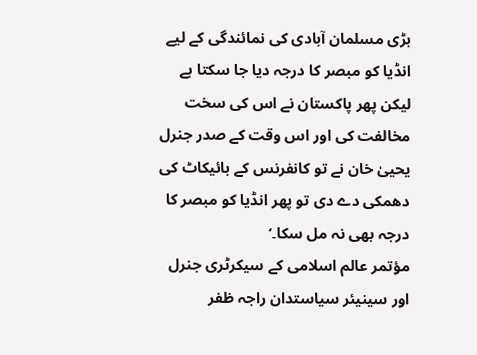بڑی مسلمان آبادی کی نمائندگی کے لیے انڈیا کو مبصر کا درجہ دیا جا سکتا ہے لیکن پھر پاکستان نے اس کی سخت مخالفت کی اور اس وقت کے صدر جنرل یحییٰ خان نے تو کانفرنس کے بائیکاٹ کی دھمکی دے دی تو پھر انڈیا کو مبصر کا درجہ بھی نہ مل سکا۔‘
مؤتمر عالم اسلامی کے سیکرٹری جنرل اور سینیئر سیاستدان راجہ ظفر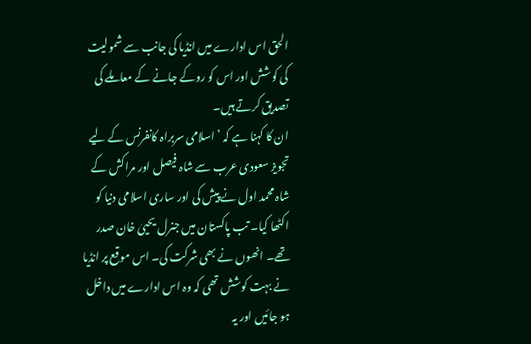الحق اس ادارے میں انڈیا کی جانب سے شمولیت کی کوشش اور اس کو روکے جانے کے معاملے کی تصدیق کرتے ہیں۔
ان کا کہنا ہے کہ ’اسلامی سربراہ کانفرنس کے لیے تجویز سعودی عرب سے شاہ فیصل اور مراکش کے شاہ محمد اول نے پیش کی اور ساری اسلامی دنیا کو اکٹھا کیا۔ تب پاکستان میں جنرل یحییٰ خان صدر تھے۔ انھوں نے بھی شرکت کی۔ اس موقع پر انڈیا نے بہت کوشش تھی کہ وہ اس ادارے میں داخل ہو جائیں اور یہ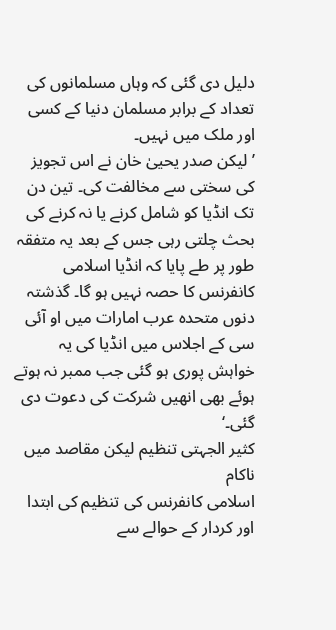دلیل دی گئی کہ وہاں مسلمانوں کی تعداد کے برابر مسلمان دنیا کے کسی اور ملک میں نہیں۔
’لیکن صدر یحییٰ خان نے اس تجویز کی سختی سے مخالفت کی۔ تین دن تک انڈیا کو شامل کرنے یا نہ کرنے کی بحث چلتی رہی جس کے بعد یہ متفقہ طور پر طے پایا کہ انڈیا اسلامی کانفرنس کا حصہ نہیں ہو گا۔ گذشتہ دنوں متحدہ عرب امارات میں او آئی سی کے اجلاس میں انڈیا کی یہ خواہش پوری ہو گئی جب ممبر نہ ہوتے ہوئے بھی انھیں شرکت کی دعوت دی گئی۔‘
کثیر الجہتی تنظیم لیکن مقاصد میں ناکام
اسلامی کانفرنس کی تنظیم کی ابتدا اور کردار کے حوالے سے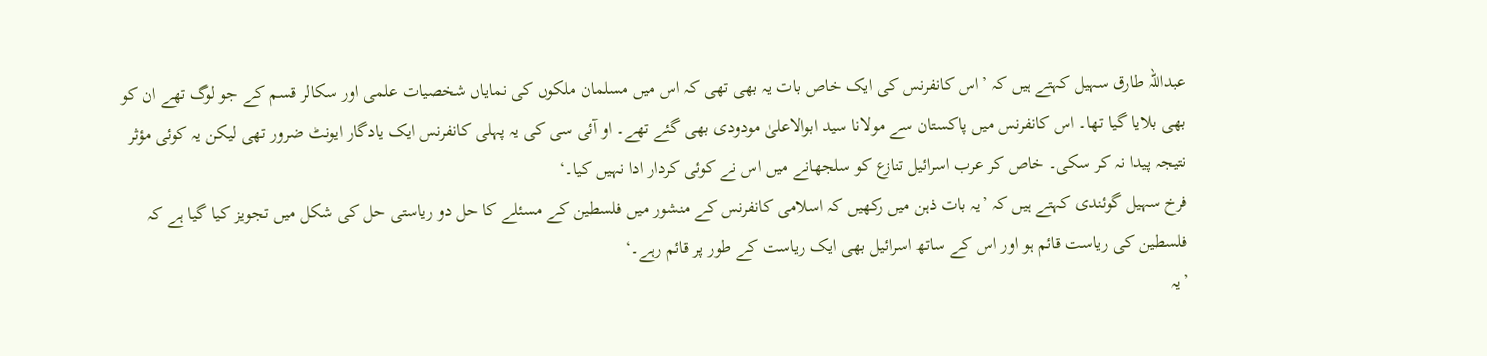عبداللہ طارق سہیل کہتے ہیں کہ ’اس کانفرنس کی ایک خاص بات یہ بھی تھی کہ اس میں مسلمان ملکوں کی نمایاں شخصیات علمی اور سکالر قسم کے جو لوگ تھے ان کو بھی بلایا گیا تھا۔ اس کانفرنس میں پاکستان سے مولانا سید ابوالاعلیٰ مودودی بھی گئے تھے۔ او آئی سی کی یہ پہلی کانفرنس ایک یادگار ایونٹ ضرور تھی لیکن یہ کوئی مؤثر نتیجہ پیدا نہ کر سکی۔ خاص کر عرب اسرائیل تنازع کو سلجھانے میں اس نے کوئی کردار ادا نہیں کیا۔‘
فرخ سہیل گوئندی کہتے ہیں کہ ’یہ بات ذہن میں رکھیں کہ اسلامی کانفرنس کے منشور میں فلسطین کے مسئلے کا حل دو ریاستی حل کی شکل میں تجویز کیا گیا ہے کہ فلسطین کی ریاست قائم ہو اور اس کے ساتھ اسرائیل بھی ایک ریاست کے طور پر قائم رہے۔‘
’یہ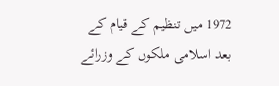1972 میں تنظیم کے قیام کے بعد اسلامی ملکوں کے وزرائے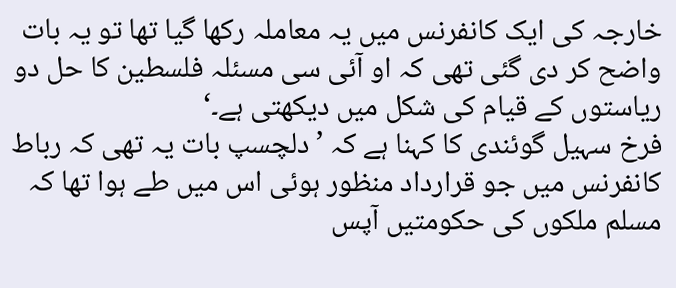خارجہ کی ایک کانفرنس میں یہ معاملہ رکھا گیا تھا تو یہ بات واضح کر دی گئی تھی کہ او آئی سی مسئلہ فلسطین کا حل دو ریاستوں کے قیام کی شکل میں دیکھتی ہے۔‘
فرخ سہیل گوئندی کا کہنا ہے کہ ’دلچسپ بات یہ تھی کہ رباط کانفرنس میں جو قرارداد منظور ہوئی اس میں طے ہوا تھا کہ مسلم ملکوں کی حکومتیں آپس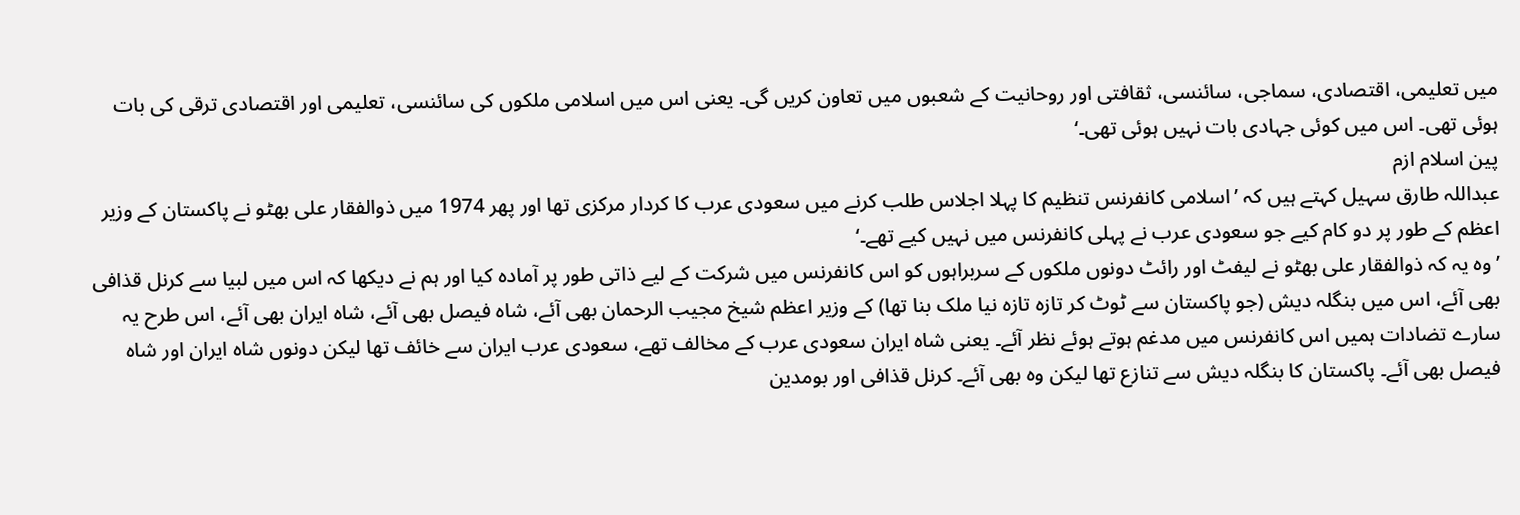میں تعلیمی، اقتصادی، سماجی، سائنسی، ثقافتی اور روحانیت کے شعبوں میں تعاون کریں گی۔ یعنی اس میں اسلامی ملکوں کی سائنسی، تعلیمی اور اقتصادی ترقی کی بات ہوئی تھی۔ اس میں کوئی جہادی بات نہیں ہوئی تھی۔‘
پین اسلام ازم
عبداللہ طارق سہیل کہتے ہیں کہ ’اسلامی کانفرنس تنظیم کا پہلا اجلاس طلب کرنے میں سعودی عرب کا کردار مرکزی تھا اور پھر 1974 میں ذوالفقار علی بھٹو نے پاکستان کے وزیر اعظم کے طور پر دو کام کیے جو سعودی عرب نے پہلی کانفرنس میں نہیں کیے تھے۔‘
’وہ یہ کہ ذوالفقار علی بھٹو نے لیفٹ اور رائٹ دونوں ملکوں کے سربراہوں کو اس کانفرنس میں شرکت کے لیے ذاتی طور پر آمادہ کیا اور ہم نے دیکھا کہ اس میں لبیا سے کرنل قذافی بھی آئے، اس میں بنگلہ دیش (جو پاکستان سے ٹوٹ کر تازہ تازہ نیا ملک بنا تھا) کے وزیر اعظم شیخ مجیب الرحمان بھی آئے، شاہ فیصل بھی آئے، شاہ ایران بھی آئے، اس طرح یہ سارے تضادات ہمیں اس کانفرنس میں مدغم ہوتے ہوئے نظر آئے۔ یعنی شاہ ایران سعودی عرب کے مخالف تھے، سعودی عرب ایران سے خائف تھا لیکن دونوں شاہ ایران اور شاہ فیصل بھی آئے۔ پاکستان کا بنگلہ دیش سے تنازع تھا لیکن وہ بھی آئے۔ کرنل قذافی اور بومدین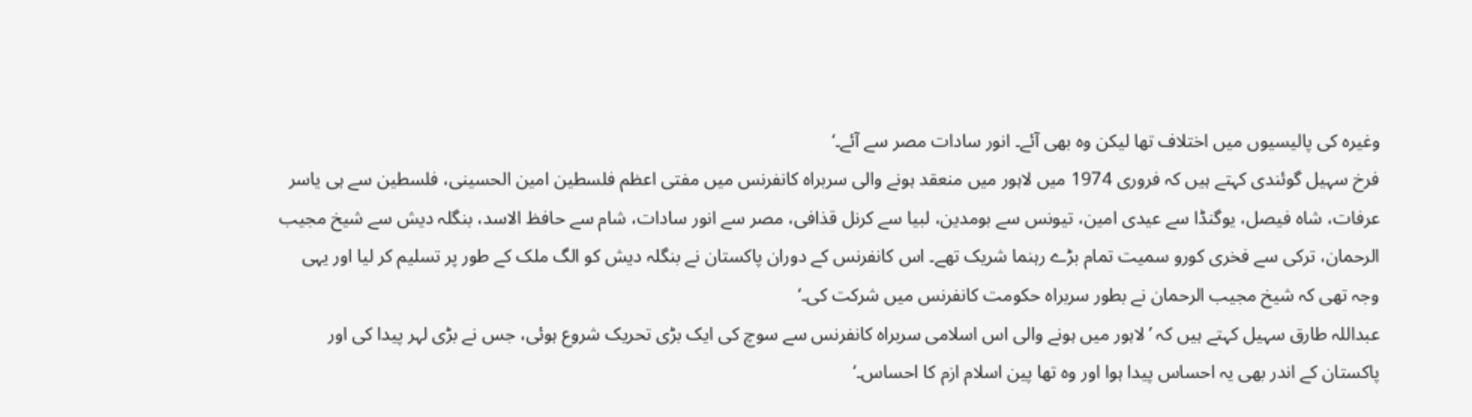وغیرہ کی پالیسیوں میں اختلاف تھا لیکن وہ بھی آئے۔ انور سادات مصر سے آئے۔‘
فرخ سہیل گوئندی کہتے ہیں کہ فروری 1974 میں لاہور میں منعقد ہونے والی سربراہ کانفرنس میں مفتی اعظم فلسطین امین الحسینی، فلسطین سے ہی یاسر عرفات، شاہ فیصل، یوگنڈا سے عیدی امین، تیونس سے بومدین، لبیا سے کرنل قذافی، مصر سے انور سادات، شام سے حافظ الاسد، بنگلہ دیش سے شیخ مجیب الرحمان، ترکی سے فخری کورو سمیت تمام بڑے رہنما شریک تھے۔ اس کانفرنس کے دوران پاکستان نے بنگلہ دیش کو الگ ملک کے طور پر تسلیم کر لیا اور یہی وجہ تھی کہ شیخ مجیب الرحمان نے بطور سربراہ حکومت کانفرنس میں شرکت کی۔‘
عبداللہ طارق سہیل کہتے ہیں کہ ’لاہور میں ہونے والی اس اسلامی سربراہ کانفرنس سے سوچ کی ایک بڑی تحریک شروع ہوئی، جس نے بڑی لہر پیدا کی اور پاکستان کے اندر بھی یہ احساس پیدا ہوا اور وہ تھا پین اسلام ازم کا احساس۔‘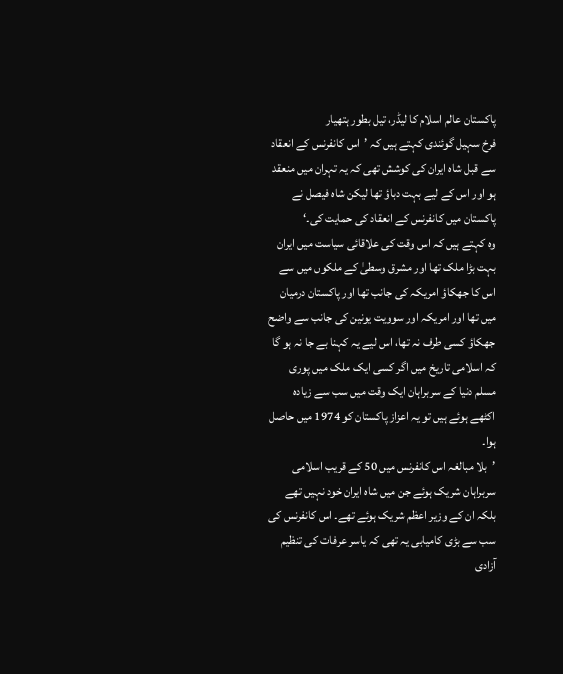پاکستان عالم اسلام کا لیڈر، تیل بطور ہتھیار
فرخ سہیل گوئندی کہتے ہیں کہ ’اس کانفرنس کے انعقاد سے قبل شاہ ایران کی کوشش تھی کہ یہ تہران میں منعقد ہو اور اس کے لیے بہت دباؤ تھا لیکن شاہ فیصل نے پاکستان میں کانفرنس کے انعقاد کی حمایت کی۔‘
وہ کہتے ہیں کہ اس وقت کی علاقائی سیاست میں ایران بہت بڑا ملک تھا اور مشرق وسطیٰ کے ملکوں میں سے اس کا جھکاؤ امریکہ کی جانب تھا اور پاکستان درمیان میں تھا اور امریکہ اور سوویت یونین کی جانب سے واضح جھکاؤ کسی طرف نہ تھا، اس لیے یہ کہنا بے جا نہ ہو گا کہ اسلامی تاریخ میں اگر کسی ایک ملک میں پوری مسلم دنیا کے سربراہان ایک وقت میں سب سے زیادہ اکٹھے ہوئے ہیں تو یہ اعزاز پاکستان کو 1974 میں حاصل ہوا۔
’بلا مبالغہ اس کانفرنس میں 50 کے قریب اسلامی سربراہان شریک ہوئے جن میں شاہ ایران خود نہیں تھے بلکہ ان کے وزیر اعظم شریک ہوئے تھے۔ اس کانفرنس کی سب سے بڑی کامیابی یہ تھی کہ یاسر عرفات کی تنظیم آزادی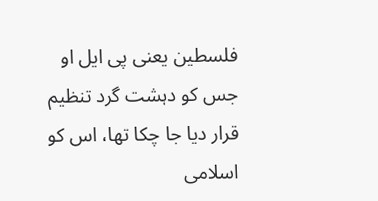فلسطین یعنی پی ایل او جس کو دہشت گرد تنظیم قرار دیا جا چکا تھا، اس کو اسلامی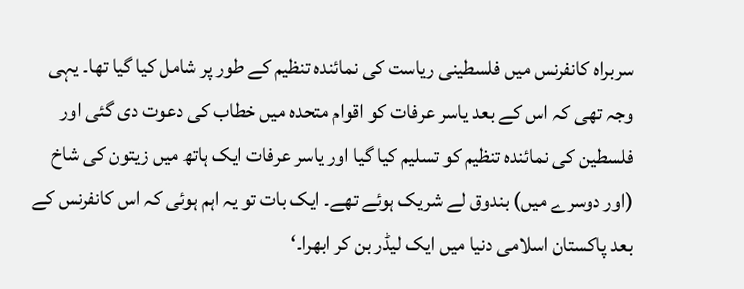سربراہ کانفرنس میں فلسطینی ریاست کی نمائندہ تنظیم کے طور پر شامل کیا گیا تھا۔ یہی وجہ تھی کہ اس کے بعد یاسر عرفات کو اقوام متحدہ میں خطاب کی دعوت دی گئی اور فلسطین کی نمائندہ تنظیم کو تسلیم کیا گیا اور یاسر عرفات ایک ہاتھ میں زیتون کی شاخ (اور دوسرے میں) بندوق لے شریک ہوئے تھے۔ ایک بات تو یہ اہم ہوئی کہ اس کانفرنس کے بعد پاکستان اسلامی دنیا میں ایک لیڈر بن کر ابھرا۔‘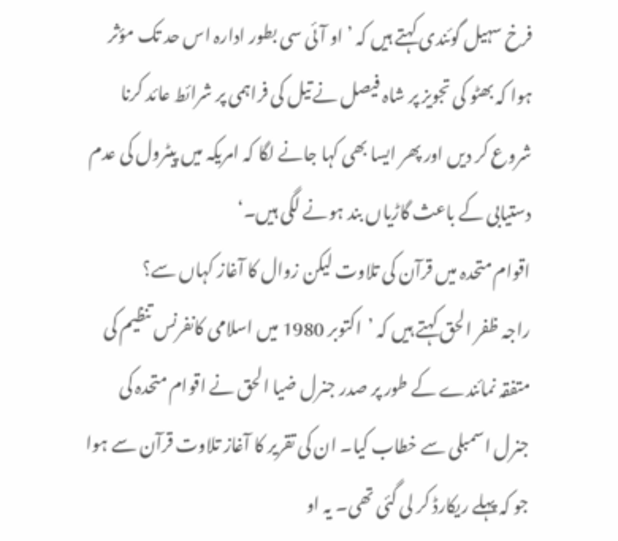فرخ سہیل گوئندی کہتے ہیں کہ ’او آئی سی بطور ادارہ اس حد تک مؤثر ہوا کہ بھٹو کی تجویز پر شاہ فیصل نے تیل کی فراہمی پر شرائط عائد کرنا شروع کر دیں اور پھر ایسا بھی کہا جانے لگا کہ امریکہ میں پیٹرول کی عدم دستیابی کے باعث گاڑیاں بند ہونے لگی ہیں۔‘
اقوام متحدہ میں قرآن کی تلاوت لیکن زوال کا آغاز کہاں سے؟
راجہ ظفر الحق کہتے ہیں کہ ’اکتوبر 1980 میں اسلامی کانفرنس تنظیم کی متفقہ نمائندے کے طور پر صدر جنرل ضیا الحق نے اقوام متحدہ کی جنرل اسمبلی سے خطاب کیا۔ ان کی تقریر کا آغاز تلاوت قرآن سے ہوا جو کہ پہلے ریکارڈ کر لی گئی تھی۔ یہ او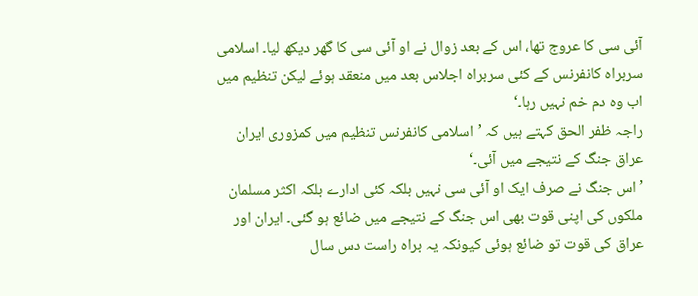آئی سی کا عروج تھا، اس کے بعد زوال نے او آئی سی کا گھر دیکھ لیا۔ اسلامی سربراہ کانفرنس کے کئی سربراہ اجلاس بعد میں منعقد ہوئے لیکن تنظیم میں اب وہ دم خم نہیں رہا۔‘
راجہ ظفر الحق کہتے ہیں کہ ’اسلامی کانفرنس تنظیم میں کمزوری ایران عراق جنگ کے نتیجے میں آئی۔‘
’اس جنگ نے صرف ایک او آئی سی نہیں بلکہ کئی ادارے بلکہ اکثر مسلمان ملکوں کی اپنی قوت بھی اس جنگ کے نتیجے میں ضائع ہو گئی۔ ایران اور عراق کی قوت تو ضائع ہوئی کیونکہ یہ براہ راست دس سال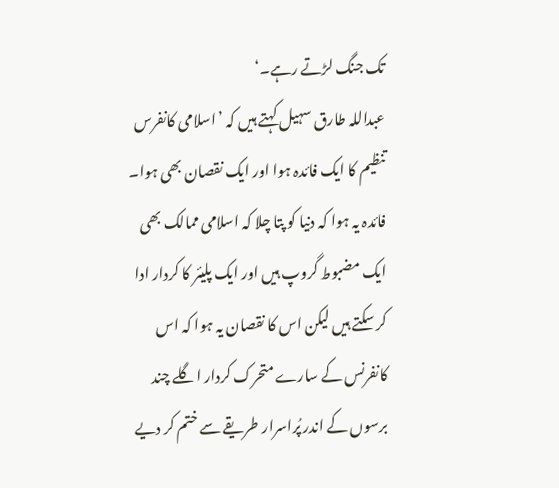تک جنگ لڑتے رہے۔‘
عبداللہ طارق سہیل کہتے ہیں کہ ’اسلامی کانفرس تنظیم کا ایک فائدہ ہوا اور ایک نقصان بھی ہوا۔ فائدہ یہ ہوا کہ دنیا کو پتا چلا کہ اسلامی ممالک بھی ایک مضبوط گروپ ہیں اور ایک پلیئر کا کردار ادا کر سکتے ہیں لیکن اس کا نقصان یہ ہوا کہ اس کانفرنس کے سارے متحرک کردار اگلے چند برسوں کے اندر پُراسرار طریقے سے ختم کر دیے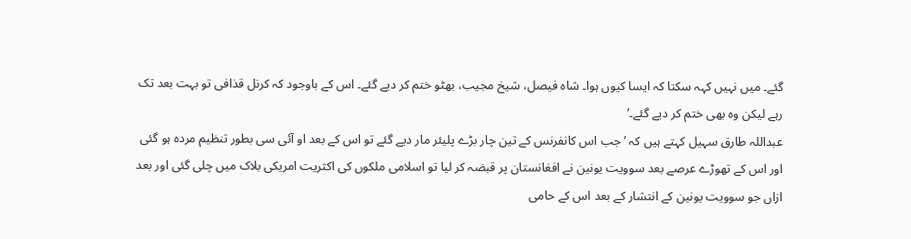گئے۔ میں نہیں کہہ سکتا کہ ایسا کیوں ہوا۔ شاہ فیصل، شیخ مجیب، بھٹو ختم کر دیے گئے۔ اس کے باوجود کہ کرنل قذافی تو بہت بعد تک رہے لیکن وہ بھی ختم کر دیے گئے۔‘
عبداللہ طارق سہیل کہتے ہیں کہ ’جب اس کانفرنس کے تین چار بڑے پلیئر مار دیے گئے تو اس کے بعد او آئی سی بطور تنظیم مردہ ہو گئی اور اس کے تھوڑے عرصے بعد سوویت یونین نے افغانستان پر قبضہ کر لیا تو اسلامی ملکوں کی اکثریت امریکی بلاک میں چلی گئی اور بعد ازاں جو سوویت یونین کے انتشار کے بعد اس کے حامی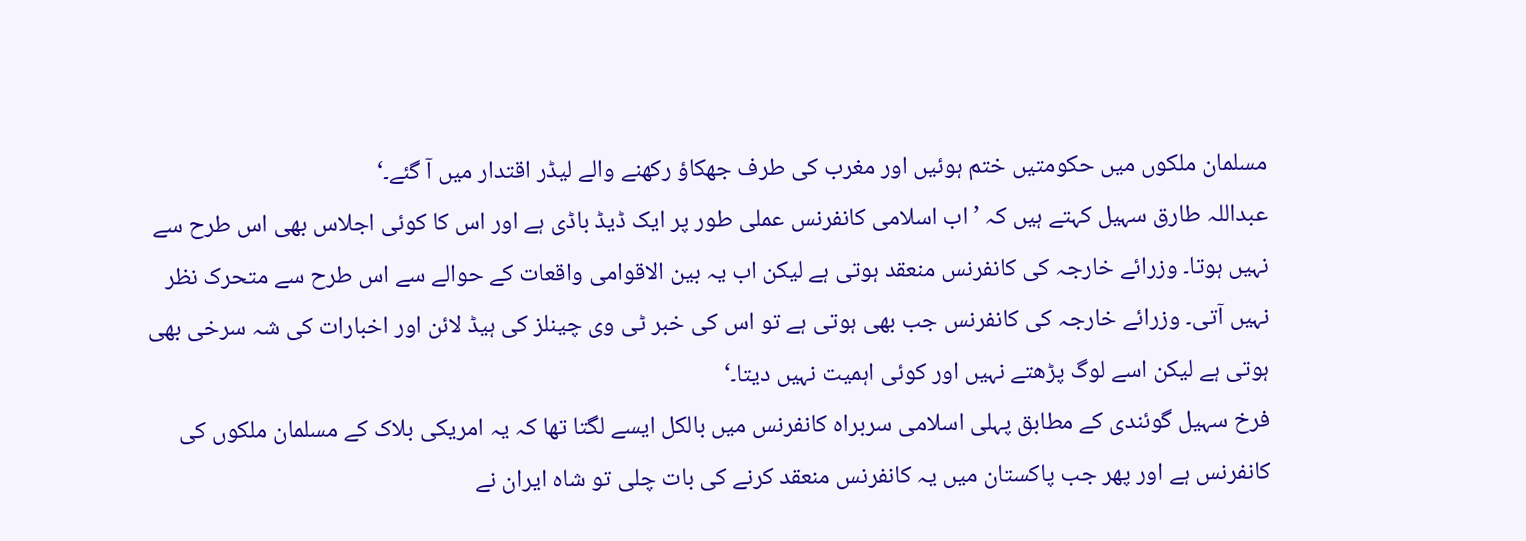مسلمان ملکوں میں حکومتیں ختم ہوئیں اور مغرب کی طرف جھکاؤ رکھنے والے لیڈر اقتدار میں آ گئے۔‘
عبداللہ طارق سہیل کہتے ہیں کہ ’اب اسلامی کانفرنس عملی طور پر ایک ڈیڈ باڈی ہے اور اس کا کوئی اجلاس بھی اس طرح سے نہیں ہوتا۔ وزرائے خارجہ کی کانفرنس منعقد ہوتی ہے لیکن اب یہ بین الاقوامی واقعات کے حوالے سے اس طرح سے متحرک نظر نہیں آتی۔ وزرائے خارجہ کی کانفرنس جب بھی ہوتی ہے تو اس کی خبر ٹی وی چینلز کی ہیڈ لائن اور اخبارات کی شہ سرخی بھی ہوتی ہے لیکن اسے لوگ پڑھتے نہیں اور کوئی اہمیت نہیں دیتا۔‘
فرخ سہیل گوئندی کے مطابق پہلی اسلامی سربراہ کانفرنس میں بالکل ایسے لگتا تھا کہ یہ امریکی بلاک کے مسلمان ملکوں کی کانفرنس ہے اور پھر جب پاکستان میں یہ کانفرنس منعقد کرنے کی بات چلی تو شاہ ایران نے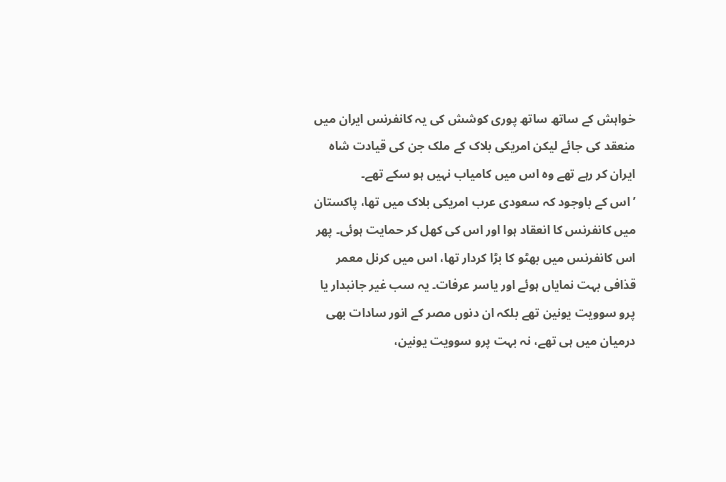خواہش کے ساتھ ساتھ پوری کوشش کی یہ کانفرنس ایران میں منعقد کی جائے لیکن امریکی بلاک کے ملک جن کی قیادت شاہ ایران کر رہے تھے وہ اس میں کامیاب نہیں ہو سکے تھے۔
’اس کے باوجود کہ سعودی عرب امریکی بلاک میں تھا، پاکستان میں کانفرنس کا انعقاد ہوا اور اس کی کھل کر حمایت ہوئی۔ پھر اس کانفرنس میں بھٹو کا بڑا کردار تھا، اس میں کرنل معمر قذافی بہت نمایاں ہوئے اور یاسر عرفات۔ یہ سب غیر جانبدار یا پرو سوویت یونین تھے بلکہ ان دنوں مصر کے انور سادات بھی درمیان میں ہی تھے، نہ بہت پرو سوویت یونین،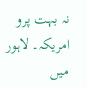نہ بہت پرو امریکہ۔ لاہور میں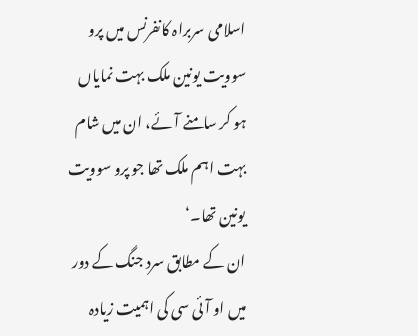اسلامی سربراہ کانفرنس میں پرو سوویت یونین ملک بہت نمایاں ہو کر سامنے آئے، ان میں شام بہت اہم ملک تھا جو پرو سوویت یونین تھا۔‘
ان کے مطابق سرد جنگ کے دور میں او آئی سی کی اہمیت زیادہ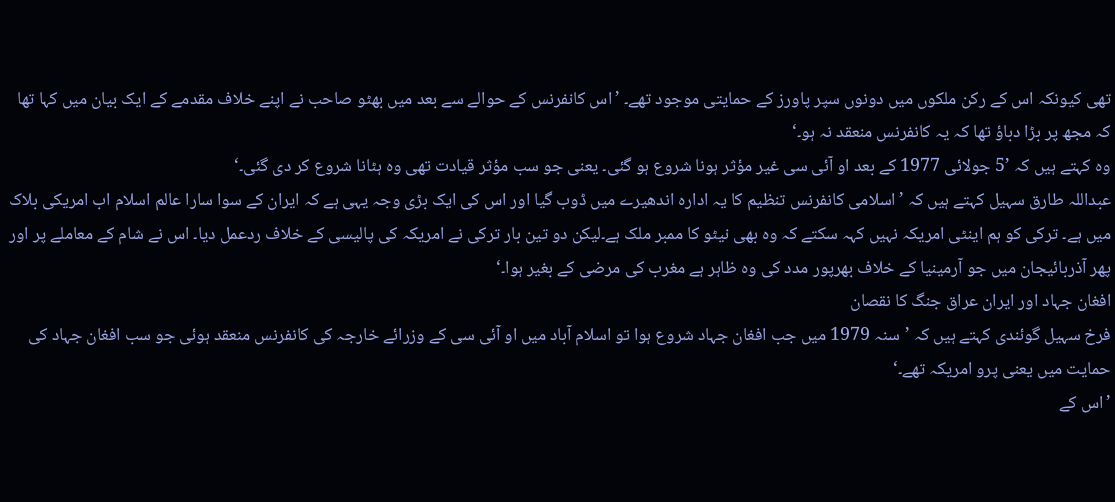تھی کیونکہ اس کے رکن ملکوں میں دونوں سپر پاورز کے حمایتی موجود تھے۔ ’اس کانفرنس کے حوالے سے بعد میں بھٹو صاحب نے اپنے خلاف مقدمے کے ایک بیان میں کہا تھا کہ مجھ پر بڑا دباؤ تھا کہ یہ کانفرنس منعقد نہ ہو۔‘
وہ کہتے ہیں کہ ’5 جولائی 1977 کے بعد او آئی سی غیر مؤثر ہونا شروع ہو گئی۔ یعنی جو سب مؤثر قیادت تھی وہ ہٹانا شروع کر دی گئی۔‘
عبداللہ طارق سہیل کہتے ہیں کہ ’اسلامی کانفرنس تنظیم کا یہ ادارہ اندھیرے میں ڈوب گیا اور اس کی ایک بڑی وجہ یہی ہے کہ ایران کے سوا سارا عالم اسلام اب امریکی بلاک میں ہے۔ ترکی کو ہم اینٹی امریکہ نہیں کہہ سکتے کہ وہ بھی نیٹو کا ممبر ملک ہے۔لیکن دو تین بار ترکی نے امریکہ کی پالیسی کے خلاف ردعمل دیا۔ اس نے شام کے معاملے پر اور پھر آذربائیجان میں جو آرمینیا کے خلاف بھرپور مدد کی وہ ظاہر ہے مغرب کی مرضی کے بغیر ہوا۔‘
افغان جہاد اور ایران عراق جنگ کا نقصان
فرخ سہیل گوئندی کہتے ہیں کہ ’سنہ 1979 میں جب افغان جہاد شروع ہوا تو اسلام آباد میں او آئی سی کے وزرائے خارجہ کی کانفرنس منعقد ہوئی جو سب افغان جہاد کی حمایت میں یعنی پرو امریکہ تھے۔‘
’اس کے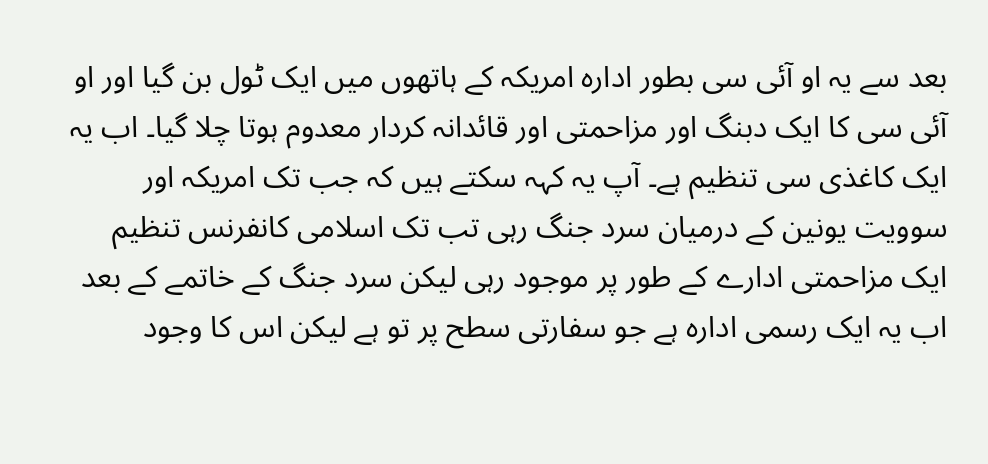بعد سے یہ او آئی سی بطور ادارہ امریکہ کے ہاتھوں میں ایک ٹول بن گیا اور او آئی سی کا ایک دبنگ اور مزاحمتی اور قائدانہ کردار معدوم ہوتا چلا گیا۔ اب یہ ایک کاغذی سی تنظیم ہے۔ آپ یہ کہہ سکتے ہیں کہ جب تک امریکہ اور سوویت یونین کے درمیان سرد جنگ رہی تب تک اسلامی کانفرنس تنظیم ایک مزاحمتی ادارے کے طور پر موجود رہی لیکن سرد جنگ کے خاتمے کے بعد اب یہ ایک رسمی ادارہ ہے جو سفارتی سطح پر تو ہے لیکن اس کا وجود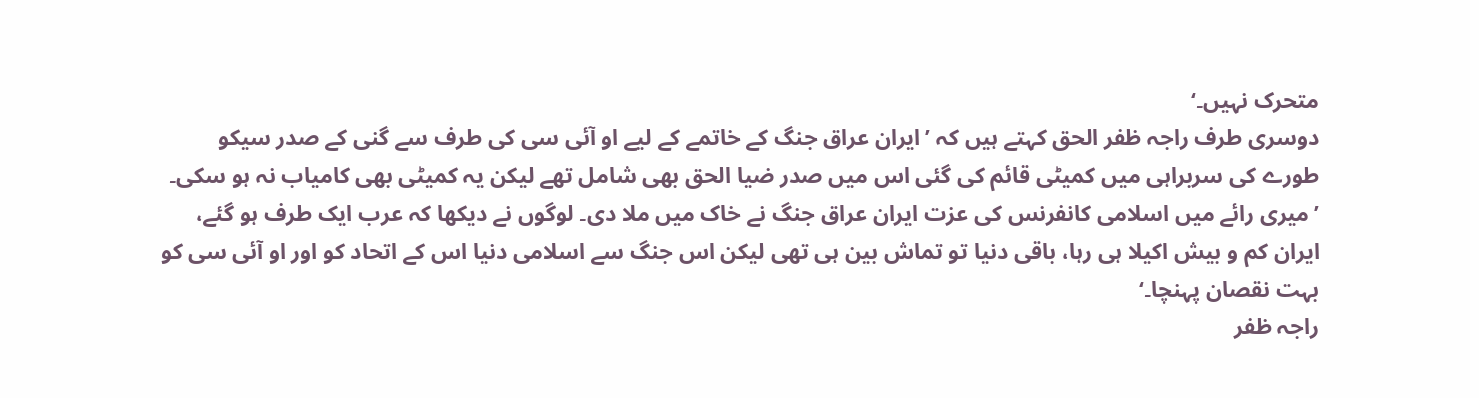متحرک نہیں۔‘
دوسری طرف راجہ ظفر الحق کہتے ہیں کہ ’ایران عراق جنگ کے خاتمے کے لیے او آئی سی کی طرف سے گنی کے صدر سیکو طورے کی سربراہی میں کمیٹی قائم کی گئی اس میں صدر ضیا الحق بھی شامل تھے لیکن یہ کمیٹی بھی کامیاب نہ ہو سکی۔
’میری رائے میں اسلامی کانفرنس کی عزت ایران عراق جنگ نے خاک میں ملا دی۔ لوگوں نے دیکھا کہ عرب ایک طرف ہو گئے، ایران کم و بیش اکیلا ہی رہا، باقی دنیا تو تماش بین ہی تھی لیکن اس جنگ سے اسلامی دنیا اس کے اتحاد کو اور او آئی سی کو بہت نقصان پہنچا۔‘
راجہ ظفر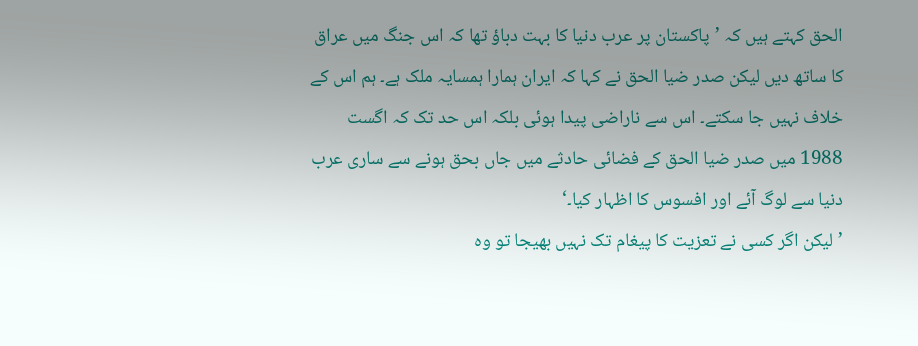الحق کہتے ہیں کہ ’پاکستان پر عرب دنیا کا بہت دباؤ تھا کہ اس جنگ میں عراق کا ساتھ دیں لیکن صدر ضیا الحق نے کہا کہ ایران ہمارا ہمسایہ ملک ہے۔ ہم اس کے خلاف نہیں جا سکتے۔ اس سے ناراضی پیدا ہوئی بلکہ اس حد تک کہ اگست 1988 میں صدر ضیا الحق کے فضائی حادثے میں جاں بحق ہونے سے ساری عرب دنیا سے لوگ آئے اور افسوس کا اظہار کیا۔‘
’لیکن اگر کسی نے تعزیت کا پیغام تک نہیں بھیجا تو وہ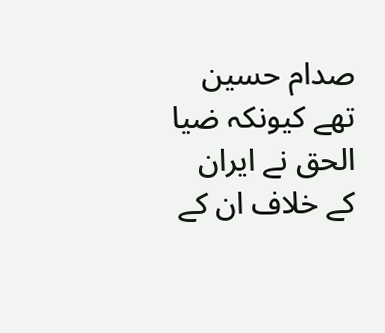صدام حسین تھے کیونکہ ضیا الحق نے ایران کے خلاف ان کے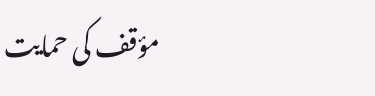مؤقف کی حمایت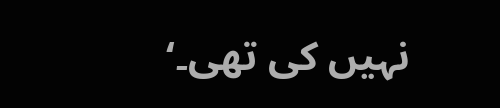نہیں کی تھی۔‘